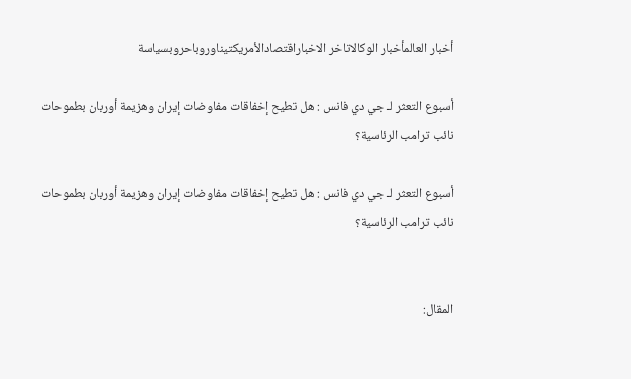أخبار العالمأخبار الوكالاتاخر الاخباراقتصادالأمريكتيناوروباحروبسياسة

أسبوع التعثر لـ جي دي فانس : هل تطيح إخفاقات مفاوضات إيران وهزيمة أوربان بطموحات نائب ترامب الرئاسية؟

أسبوع التعثر لـ جي دي فانس : هل تطيح إخفاقات مفاوضات إيران وهزيمة أوربان بطموحات نائب ترامب الرئاسية؟


المقال: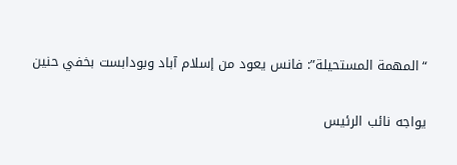“المهمة المستحيلة”: فانس يعود من إسلام آباد وبودابست بخفي حنين

يواجه نائب الرئيس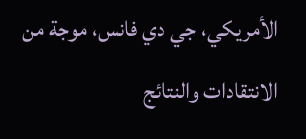الأمريكي، جي دي فانس، موجة من الانتقادات والنتائج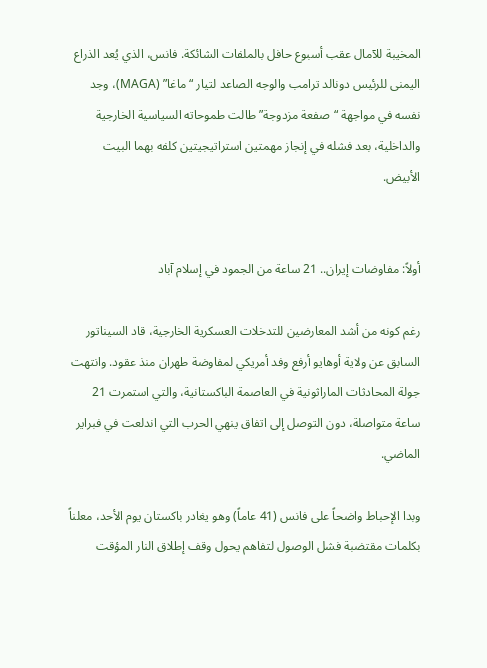المخيبة للآمال عقب أسبوع حافل بالملفات الشائكة. فانس، الذي يُعد الذراع اليمنى للرئيس دونالد ترامب والوجه الصاعد لتيار “ماغا” (MAGA)، وجد نفسه في مواجهة “صفعة مزدوجة” طالت طموحاته السياسية الخارجية والداخلية، بعد فشله في إنجاز مهمتين استراتيجيتين كلفه بهما البيت الأبيض.


أولاً: مفاوضات إيران.. 21 ساعة من الجمود في إسلام آباد

رغم كونه من أشد المعارضين للتدخلات العسكرية الخارجية، قاد السيناتور السابق عن ولاية أوهايو أرفع وفد أمريكي لمفاوضة طهران منذ عقود. وانتهت جولة المحادثات الماراثونية في العاصمة الباكستانية، والتي استمرت 21 ساعة متواصلة، دون التوصل إلى اتفاق ينهي الحرب التي اندلعت في فبراير الماضي.

وبدا الإحباط واضحاً على فانس (41 عاماً) وهو يغادر باكستان يوم الأحد، معلناً بكلمات مقتضبة فشل الوصول لتفاهم يحول وقف إطلاق النار المؤقت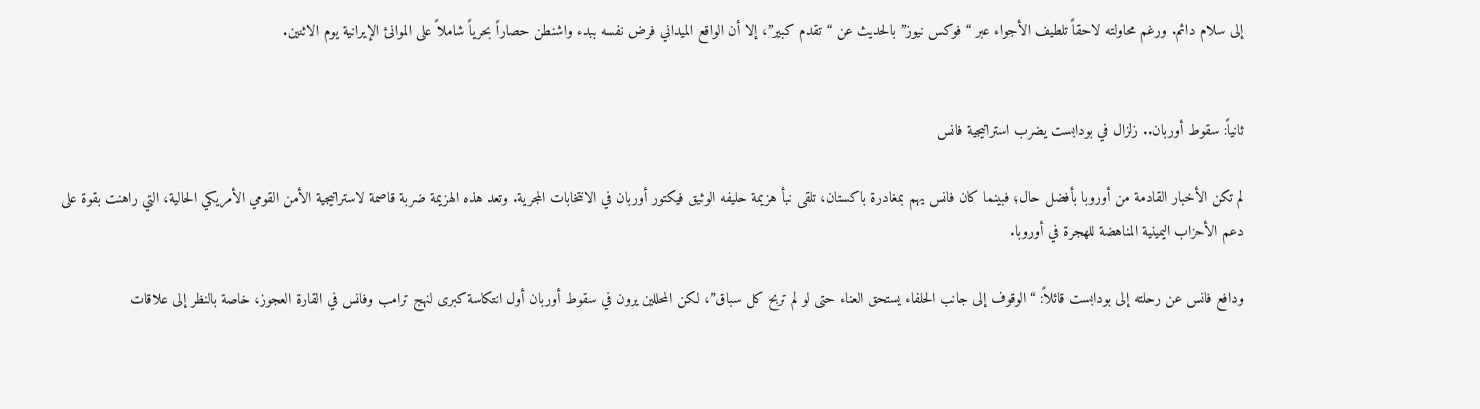إلى سلام دائم. ورغم محاولته لاحقاً تلطيف الأجواء عبر “فوكس نيوز” بالحديث عن “تقدم كبير”، إلا أن الواقع الميداني فرض نفسه ببدء واشنطن حصاراً بحرياً شاملاً على الموانئ الإيرانية يوم الاثنين.


ثانياً: سقوط أوربان.. زلزال في بودابست يضرب استراتيجية فانس

لم تكن الأخبار القادمة من أوروبا بأفضل حال؛ فبينما كان فانس يهم بمغادرة باكستان، تلقى نبأ هزيمة حليفه الوثيق فيكتور أوربان في الانتخابات المجرية. وتعد هذه الهزيمة ضربة قاصمة لاستراتيجية الأمن القومي الأمريكي الحالية، التي راهنت بقوة على دعم الأحزاب اليمينية المناهضة للهجرة في أوروبا.

ودافع فانس عن رحلته إلى بودابست قائلاً: “الوقوف إلى جانب الحلفاء يستحق العناء حتى لو لم تربح كل سباق”، لكن المحللين يرون في سقوط أوربان أول انتكاسة كبرى لنهج ترامب وفانس في القارة العجوز، خاصة بالنظر إلى علاقات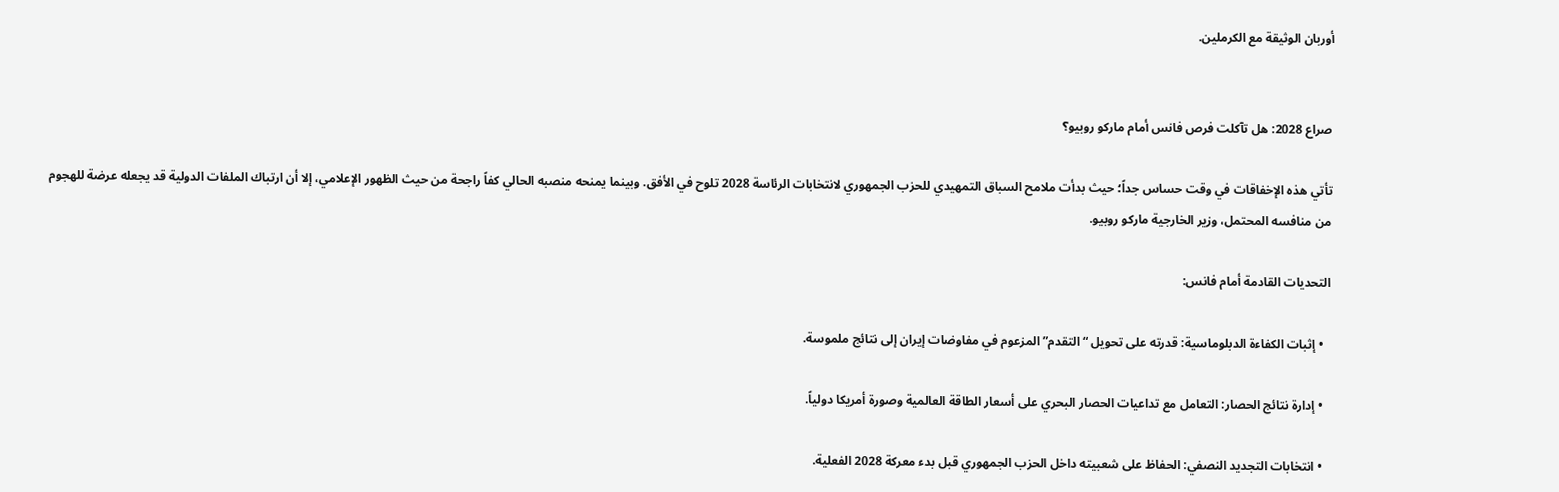أوربان الوثيقة مع الكرملين.


صراع 2028: هل تآكلت فرص فانس أمام ماركو روبيو؟

تأتي هذه الإخفاقات في وقت حساس جداً؛ حيث بدأت ملامح السباق التمهيدي للحزب الجمهوري لانتخابات الرئاسة 2028 تلوح في الأفق. وبينما يمنحه منصبه الحالي كفاً راجحة من حيث الظهور الإعلامي، إلا أن ارتباك الملفات الدولية قد يجعله عرضة للهجوم من منافسه المحتمل، وزير الخارجية ماركو روبيو.

التحديات القادمة أمام فانس:

  • إثبات الكفاءة الدبلوماسية: قدرته على تحويل “التقدم” المزعوم في مفاوضات إيران إلى نتائج ملموسة.

  • إدارة نتائج الحصار: التعامل مع تداعيات الحصار البحري على أسعار الطاقة العالمية وصورة أمريكا دولياً.

  • انتخابات التجديد النصفي: الحفاظ على شعبيته داخل الحزب الجمهوري قبل بدء معركة 2028 الفعلية.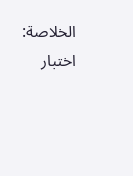الخلاصة: اختبار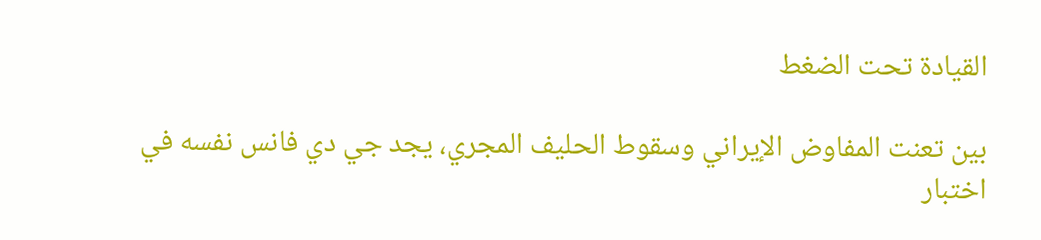القيادة تحت الضغط

بين تعنت المفاوض الإيراني وسقوط الحليف المجري، يجد جي دي فانس نفسه في اختبار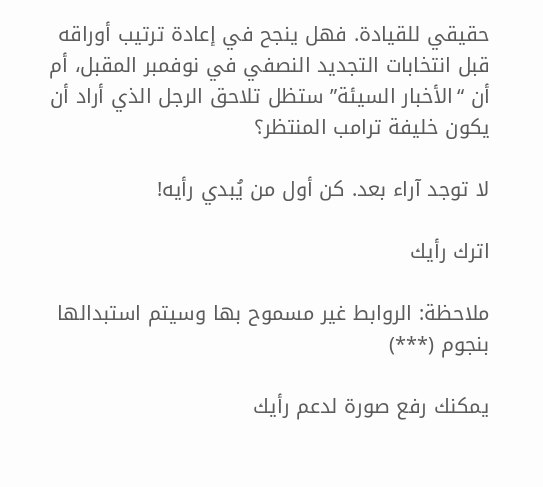حقيقي للقيادة. فهل ينجح في إعادة ترتيب أوراقه قبل انتخابات التجديد النصفي في نوفمبر المقبل، أم أن “الأخبار السيئة” ستظل تلاحق الرجل الذي أراد أن يكون خليفة ترامب المنتظر؟

لا توجد آراء بعد. كن أول من يُبدي رأيه!

اترك رأيك

ملاحظة: الروابط غير مسموح بها وسيتم استبدالها بنجوم (***)

يمكنك رفع صورة لدعم رأيك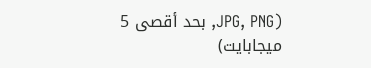(JPG, PNG, بحد أقصى 5 ميجابايت)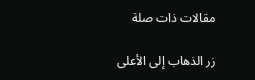مقالات ذات صلة

زر الذهاب إلى الأعلى